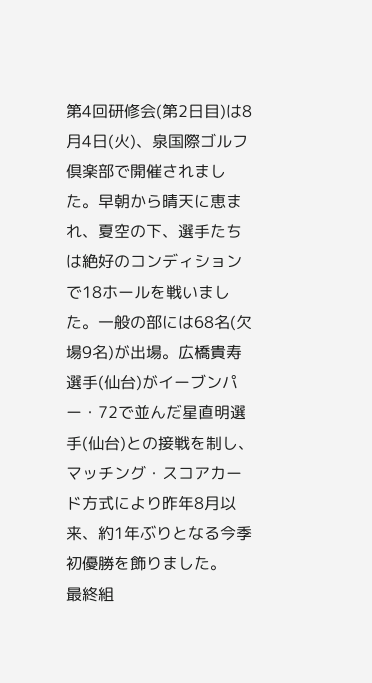第4回研修会(第2日目)は8月4日(火)、泉国際ゴルフ倶楽部で開催されました。早朝から晴天に恵まれ、夏空の下、選手たちは絶好のコンディションで18ホールを戦いました。一般の部には68名(欠場9名)が出場。広橋貴寿選手(仙台)がイーブンパー・72で並んだ星直明選手(仙台)との接戦を制し、マッチング・スコアカード方式により昨年8月以来、約1年ぶりとなる今季初優勝を飾りました。
最終組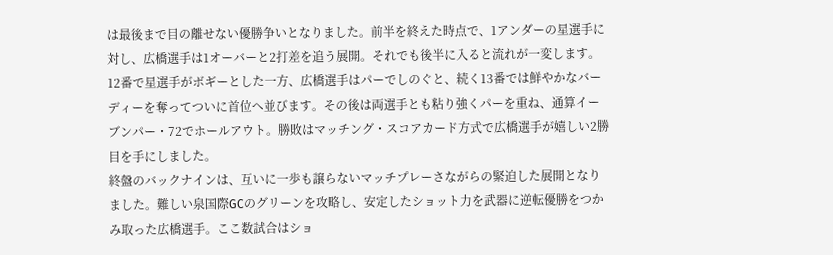は最後まで目の離せない優勝争いとなりました。前半を終えた時点で、1アンダーの星選手に対し、広橋選手は1オーバーと2打差を追う展開。それでも後半に入ると流れが一変します。12番で星選手がボギーとした一方、広橋選手はパーでしのぐと、続く13番では鮮やかなバーディーを奪ってついに首位へ並びます。その後は両選手とも粘り強くパーを重ね、通算イーブンパー・72でホールアウト。勝敗はマッチング・スコアカード方式で広橋選手が嬉しい2勝目を手にしました。
終盤のバックナインは、互いに一歩も譲らないマッチプレーさながらの緊迫した展開となりました。難しい泉国際GCのグリーンを攻略し、安定したショット力を武器に逆転優勝をつかみ取った広橋選手。ここ数試合はショ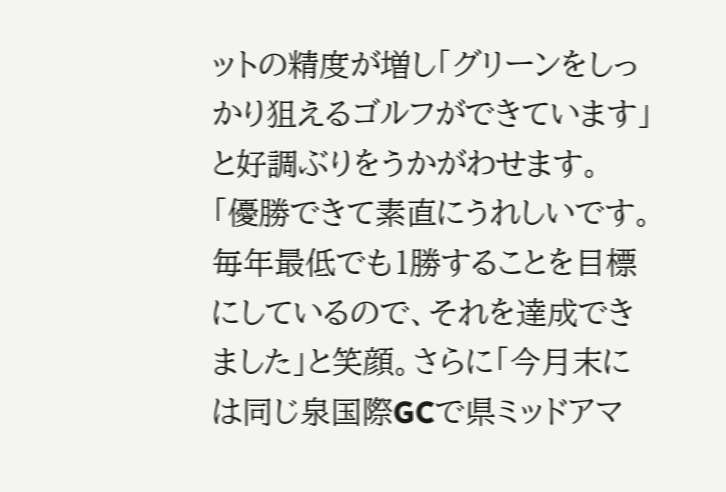ットの精度が増し「グリーンをしっかり狙えるゴルフができています」と好調ぶりをうかがわせます。
「優勝できて素直にうれしいです。毎年最低でも1勝することを目標にしているので、それを達成できました」と笑顔。さらに「今月末には同じ泉国際GCで県ミッドアマ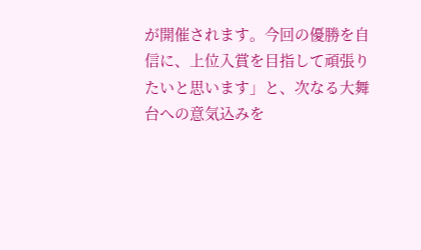が開催されます。今回の優勝を自信に、上位入賞を目指して頑張りたいと思います」と、次なる大舞台への意気込みを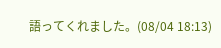語ってくれました。(08/04 18:13)